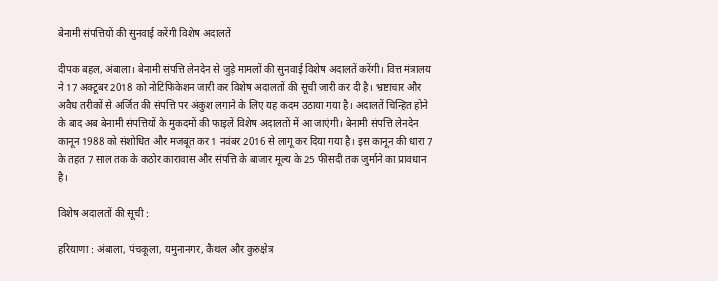बेनामी संपत्तियों की सुनवाई करेंगी विशेष अदालतें

दीपक बहल, अंबाला। बेनामी संपत्ति लेनदेन से जुड़े मामलों की सुनवाई विशेष अदालतें करेंगी। वित्त मंत्रालय ने 17 अक्टूबर 2018 को नोटिफिकेशन जारी कर विशेष अदालतों की सूची जारी कर दी है। भ्रष्टाचार और अवैध तरीकों से अर्जित की संपत्ति पर अंकुश लगाने के लिए यह कदम उठाया गया है। अदालतें चिन्हित होने के बाद अब बेनामी संपत्तियों के मुकदमों की फाइलें विशेष अदालतों में आ जाएंगी। बेनामी संपत्ति लेनदेन कानून 1988 को संशोधित और मजबूत कर 1 नवंबर 2016 से लागू कर दिया गया है। इस कानून की धारा 7 के तहत 7 साल तक के कठोर कारावास और संपत्ति के बाजार मूल्य के 25 फीसदी तक जुर्माने का प्रावधान है।

विशेष अदालतों की सूची :

हरियाणा : अंबाला, पंचकूला, यमुनानगर, कैथल और कुरुक्षेत्र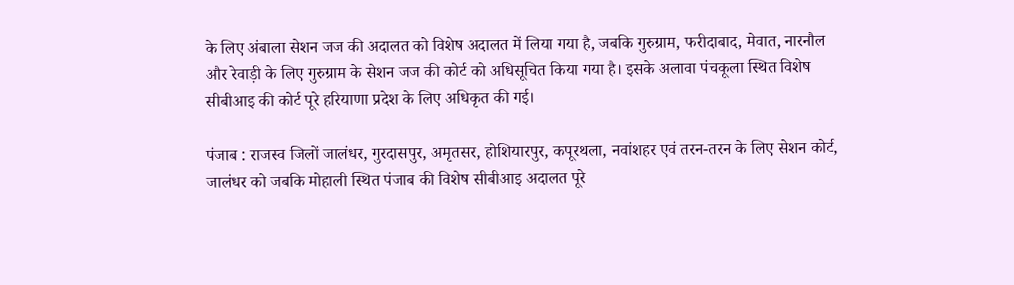के लिए अंबाला सेशन जज की अदालत को विशेष अदालत में लिया गया है, जबकि गुरुग्राम, फरीदाबाद, मेवात, नारनौल और रेवाड़ी के लिए गुरुग्राम के सेशन जज की कोर्ट को अधिसूचित किया गया है। इसके अलावा पंचकूला स्थित विशेष सीबीआइ की कोर्ट पूरे हरियाणा प्रदेश के लिए अधिकृत की गई।

पंजाब : राजस्व जिलों जालंधर, गुरदासपुर, अमृतसर, होशियारपुर, कपूरथला, नवांशहर एवं तरन-तरन के लिए सेशन कोर्ट, जालंधर को जबकि मोहाली स्थित पंजाब की विशेष सीबीआइ अदालत पूरे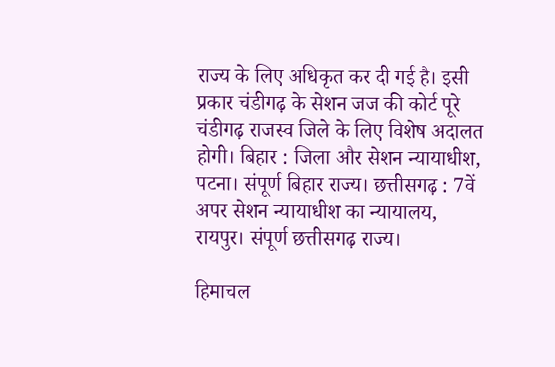राज्य के लिए अधिकृत कर दी गई है। इसी प्रकार चंडीगढ़ के सेशन जज की कोर्ट पूरे चंडीगढ़ राजस्व जिले के लिए विशेष अदालत होगी। बिहार : जिला और सेशन न्यायाधीश, पटना। संपूर्ण बिहार राज्य। छत्तीसगढ़ : 7वें अपर सेशन न्यायाधीश का न्यायालय, रायपुर। संपूर्ण छत्तीसगढ़ राज्य।

हिमाचल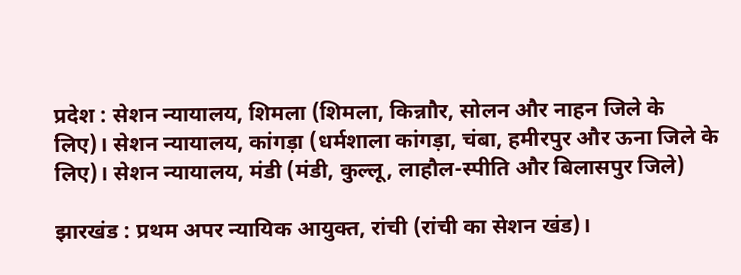प्रदेश : सेशन न्यायालय, शिमला (शिमला, किन्नाौर, सोलन और नाहन जिले के लिए)। सेशन न्यायालय, कांगड़ा (धर्मशाला कांगड़ा, चंबा, हमीरपुर और ऊना जिले के लिए)। सेशन न्यायालय, मंडी (मंडी, कुल्लू, लाहौल-स्पीति और बिलासपुर जिले)

झारखंड : प्रथम अपर न्यायिक आयुक्त, रांची (रांची का सेशन खंड)।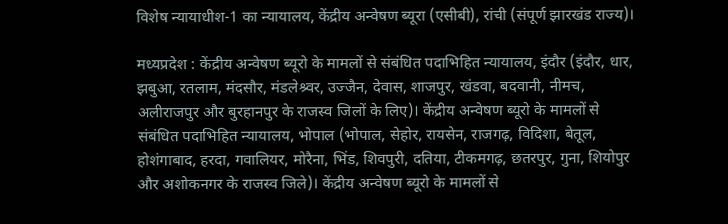विशेष न्यायाधीश-1 का न्यायालय, केंद्रीय अन्वेषण ब्यूरा (एसीबी), रांची (संपूर्ण झारखंड राज्य)।

मध्यप्रदेश : केंद्रीय अन्वेषण ब्यूरो के मामलों से संबंधित पदाभिहित न्यायालय, इंदौर (इंदौर, धार, झबुआ, रतलाम, मंदसौर, मंडलेश्र्वर, उज्जैन, देवास, शाजपुर, खंडवा, बदवानी, नीमच, अलीराजपुर और बुरहानपुर के राजस्व जिलों के लिए)। केंद्रीय अन्वेषण ब्यूरो के मामलों से संबंधित पदाभिहित न्यायालय, भोपाल (भोपाल, सेहोर, रायसेन, राजगढ़, विदिशा, बेतूल, होशंगाबाद, हरदा, गवालियर, मोरैना, भिंड, शिवपुरी, दतिया, टीकमगढ़, छतरपुर, गुना, शियोपुर और अशोकनगर के राजस्व जिले)। केंद्रीय अन्वेषण ब्यूरो के मामलों से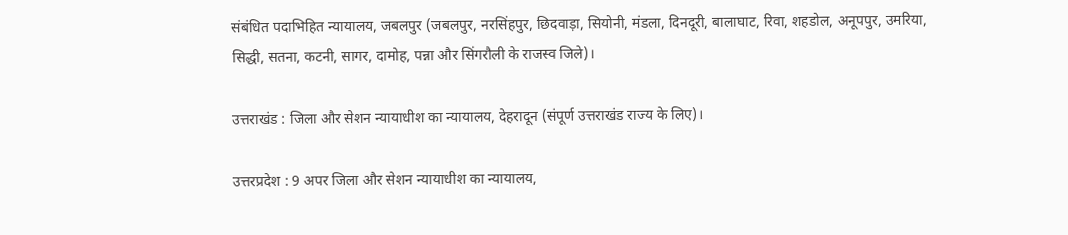संबंधित पदाभिहित न्यायालय, जबलपुर (जबलपुर, नरसिंहपुर, छिदवाड़ा, सियोनी, मंडला, दिनदूरी, बालाघाट, रिवा, शहडोल, अनूपपुर, उमरिया, सिद्धी, सतना, कटनी, सागर, दामोह, पन्ना और सिंगरौली के राजस्व जिले)।

उत्तराखंड : जिला और सेशन न्यायाधीश का न्यायालय, देहरादून (संपूर्ण उत्तराखंड राज्य के लिए)।

उत्तरप्रदेश : 9 अपर जिला और सेशन न्यायाधीश का न्यायालय,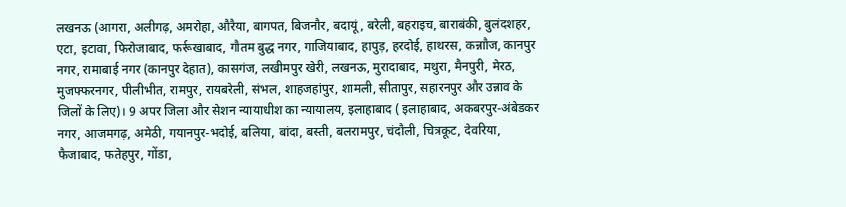लखनऊ (आगरा, अलीगढ़, अमरोहा, औरैया, बागपत, बिजनौर, बदायूं, बरेली, बहराइच, बाराबंकी, बुलंदशहर, एटा, इटावा, फिरोजाबाद, फर्रूखाबाद, गौतम बुद्ध नगर, गाजियाबाद, हापुड़, हरदोई, हाथरस, कन्नाौज, कानपुर नगर, रामाबाई नगर (कानपुर देहात), कासगंज, लखीमपुर खेरी, लखनऊ, मुरादाबाद, मथुरा, मैनपुरी, मेरठ, मुजफ्फरनगर, पीलीभीत, रामपुर, रायबरेली, संभल, शाहजहांपुर, शामली, सीतापुर, सहारनपुर और उन्नाव के जिलों के लिए)। 9 अपर जिला और सेशन न्यायाधीश का न्यायालय, इलाहाबाद ( इलाहाबाद, अकबरपुर-अंबेडकर नगर, आजमगढ़, अमेठी, गयानपुर-भदोई, बलिया, बांदा, बस्ती, बलरामपुर, चंदौली, चित्रकूट, देवरिया, फैजाबाद, फतेहपुर, गोंडा,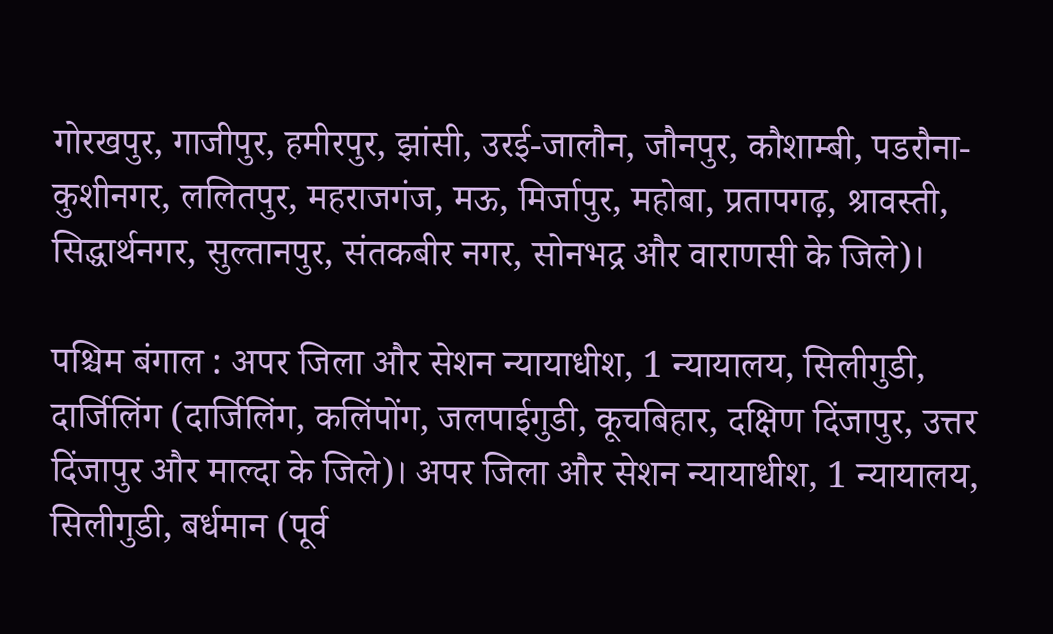गोरखपुर, गाजीपुर, हमीरपुर, झांसी, उरई-जालौन, जौनपुर, कौशाम्बी, पडरौना-कुशीनगर, ललितपुर, महराजगंज, मऊ, मिर्जापुर, महोबा, प्रतापगढ़, श्रावस्ती, सिद्धार्थनगर, सुल्तानपुर, संतकबीर नगर, सोनभद्र और वाराणसी के जिले)।

पश्चिम बंगाल : अपर जिला और सेशन न्यायाधीश, 1 न्यायालय, सिलीगुडी, दार्जिलिंग (दार्जिलिंग, कलिंपोंग, जलपाईगुडी, कूचबिहार, दक्षिण दिंजापुर, उत्तर दिंजापुर और माल्दा के जिले)। अपर जिला और सेशन न्यायाधीश, 1 न्यायालय, सिलीगुडी, बर्धमान (पूर्व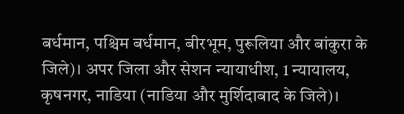बर्धमान, पश्चिम बर्धमान, बीरभूम, पुरूलिया और बांकुरा के जिले)। अपर जिला और सेशन न्यायाधीश, 1 न्यायालय, कृषनगर, नाडिया (नाडिया और मुर्शिदाबाद के जिले)।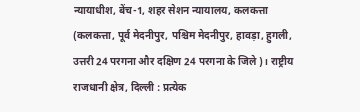न्यायाधीश, बेंच-1, शहर सेशन न्यायालय, कलकत्ता (कलकत्ता, पूर्व मेदनीपुर, पश्चिम मेदनीपुर, हावड़ा, हुगली, उत्तरी 24 परगना और दक्षिण 24 परगना के जिले)। राष्ट्रीय राजधानी क्षेत्र, दिल्ली : प्रत्येक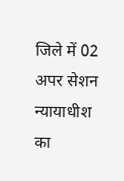जिले में 02 अपर सेशन न्यायाधीश का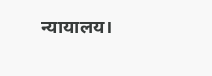न्यायालय।